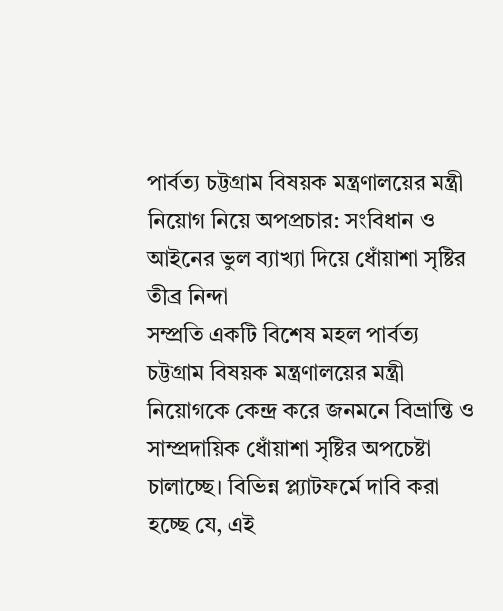পার্বত্য চট্টগ্রাম বিষয়ক মন্ত্রণালয়ের মন্ত্রী নিয়োগ নিয়ে অপপ্রচার: সংবিধান ও আইনের ভুল ব্যাখ্যা দিয়ে ধোঁয়াশা সৃষ্টির তীব্র নিন্দা
সম্প্রতি একটি বিশেষ মহল পার্বত্য চট্টগ্রাম বিষয়ক মন্ত্রণালয়ের মন্ত্রী নিয়োগকে কেন্দ্র করে জনমনে বিভ্রান্তি ও সাম্প্রদায়িক ধোঁয়াশা সৃষ্টির অপচেষ্টা চালাচ্ছে। বিভিন্ন প্ল্যাটফর্মে দাবি করা হচ্ছে যে, এই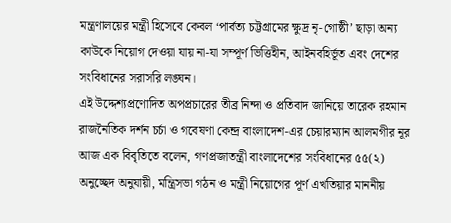মন্ত্রণালয়ের মন্ত্রী হিসেবে কেবল ‘পার্বত্য চট্টগ্রামের ক্ষুদ্র নৃ-গোষ্ঠী’ ছাড়া অন্য কাউকে নিয়োগ দেওয়া যায় না-যা সম্পূর্ণ ভিত্তিহীন, আইনবহির্ভূত এবং দেশের সংবিধানের সরাসরি লঙ্ঘন।
এই উদ্দেশ্যপ্রণোদিত অপপ্রচারের তীব্র নিন্দা ও প্রতিবাদ জানিয়ে তারেক রহমান রাজনৈতিক দর্শন চর্চা ও গবেষণা কেন্দ্র বাংলাদেশ-এর চেয়ারম্যান আলমগীর নূর আজ এক বিবৃতিতে বলেন, গণপ্রজাতন্ত্রী বাংলাদেশের সংবিধানের ৫৫(২) অনুচ্ছেদ অনুযায়ী, মন্ত্রিসভা গঠন ও মন্ত্রী নিয়োগের পূর্ণ এখতিয়ার মাননীয়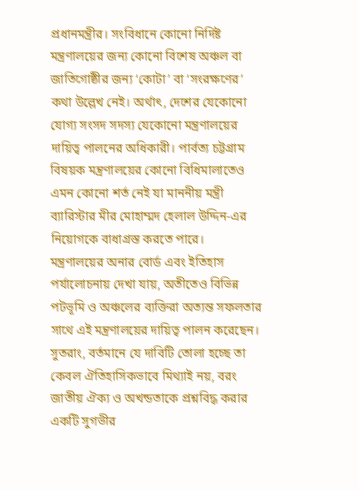প্রধানমন্ত্রীর। সংবিধানে কোনো নির্দিষ্ট মন্ত্রণালয়ের জন্য কোনো বিশেষ অঞ্চল বা জাতিগোষ্ঠীর জন্য ‘কোটা’ বা ‘সংরক্ষণের’ কথা উল্লেখ নেই। অর্থাৎ, দেশের যেকোনো যোগ্য সংসদ সদস্য যেকোনো মন্ত্রণালয়ের দায়িত্ব পালনের অধিকারী। পার্বত্য চট্টগ্রাম বিষয়ক মন্ত্রণালয়ের কোনো বিধিমালাতেও এমন কোনো শর্ত নেই যা মাননীয় মন্ত্রী ব্যারিস্টার মীর মোহাম্মদ হেলাল উদ্দিন-এর নিয়োগকে বাধাগ্রস্ত করতে পারে।
মন্ত্রণালয়ের অনার বোর্ড এবং ইতিহাস পর্যালোচনায় দেখা যায়, অতীতেও বিভিন্ন পটভূমি ও অঞ্চলের ব্যক্তিরা অত্যন্ত সফলতার সাথে এই মন্ত্রণালয়ের দায়িত্ব পালন করেছেন। সুতরাং, বর্তমানে যে দাবিটি তোলা হচ্ছে তা কেবল ঐতিহাসিকভাবে মিথ্যাই নয়, বরং জাতীয় ঐক্য ও অখন্ডতাকে প্রশ্নবিদ্ধ করার একটি সুগভীর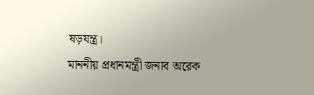ষড়যন্ত্র।
মাননীয় প্রধানমন্ত্রী জনাব অরেক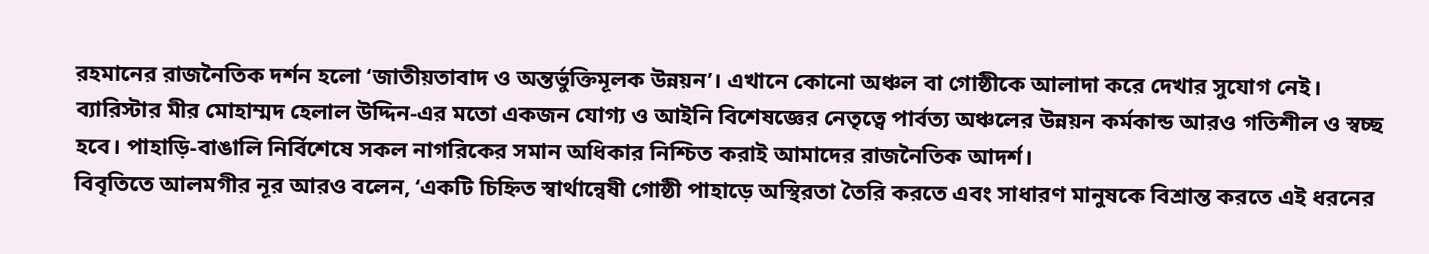রহমানের রাজনৈতিক দর্শন হলো ‘জাতীয়তাবাদ ও অন্তর্ভুক্তিমূলক উন্নয়ন’। এখানে কোনো অঞ্চল বা গোষ্ঠীকে আলাদা করে দেখার সুযোগ নেই। ব্যারিস্টার মীর মোহাম্মদ হেলাল উদ্দিন-এর মতো একজন যোগ্য ও আইনি বিশেষজ্ঞের নেতৃত্বে পার্বত্য অঞ্চলের উন্নয়ন কর্মকান্ড আরও গতিশীল ও স্বচ্ছ হবে। পাহাড়ি-বাঙালি নির্বিশেষে সকল নাগরিকের সমান অধিকার নিশ্চিত করাই আমাদের রাজনৈতিক আদর্শ।
বিবৃতিতে আলমগীর নূর আরও বলেন, ‘একটি চিহ্নিত স্বার্থান্বেষী গোষ্ঠী পাহাড়ে অস্থিরতা তৈরি করতে এবং সাধারণ মানুষকে বিশ্রান্ত করতে এই ধরনের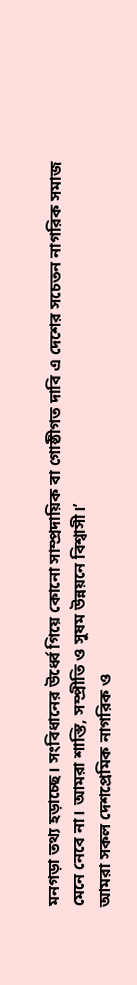মনগড়া তথ্য হড়াচ্ছে। সংবিধানের উর্ধ্বে গিয়ে কোনো সাম্প্রদায়িক বা গোষ্ঠীগত দাবি এ দেশের সচেতন নাগরিক সমাজ মেনে নেবে না। আমরা শাস্তি, সম্প্রীতি ও সুষম উন্নয়নে বিশ্বাসী।’
আমরা সকল দেশপ্রেমিক নাগরিক ও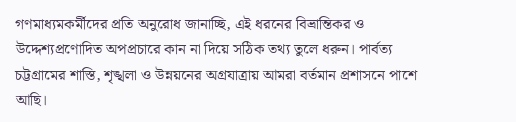গণমাধ্যমকর্মীদের প্রতি অনুরোধ জানাচ্ছি, এই ধরনের বিভ্রান্তিকর ও উদ্দেশ্যপ্রণোদিত অপপ্রচারে কান না দিয়ে সঠিক তথ্য তুলে ধরুন। পার্বত্য চট্টগ্রামের শাস্তি, শৃঙ্খলা ও উন্নয়নের অগ্রযাত্রায় আমরা বর্তমান প্রশাসনে পাশে আছি।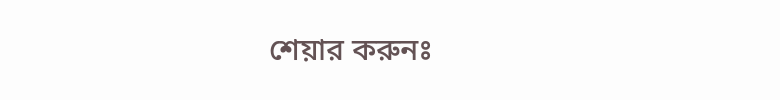শেয়ার করুনঃ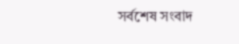সর্বশেষ সংবাদ